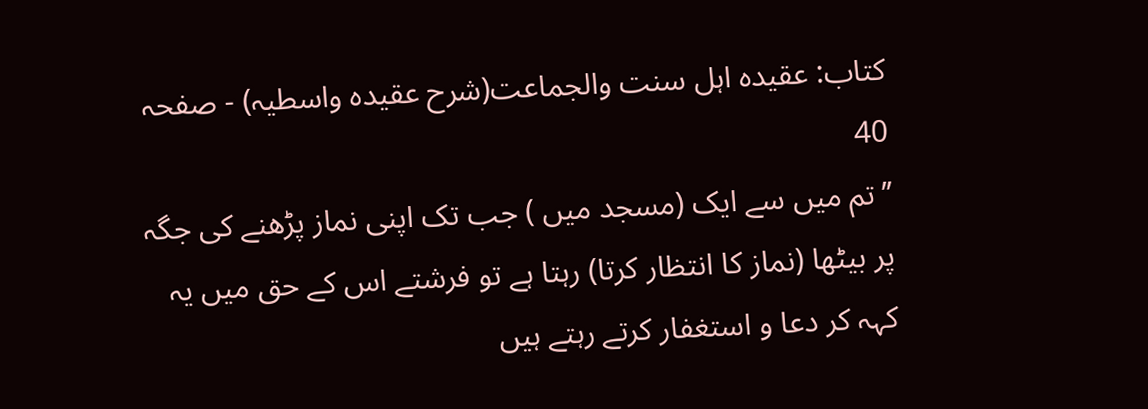کتاب: عقیدہ اہل سنت والجماعت(شرح عقیدہ واسطیہ) - صفحہ 40
’’تم میں سے ایک (مسجد میں ) جب تک اپنی نماز پڑھنے کی جگہ پر بیٹھا (نماز کا انتظار کرتا) رہتا ہے تو فرشتے اس کے حق میں یہ کہہ کر دعا و استغفار کرتے رہتے ہیں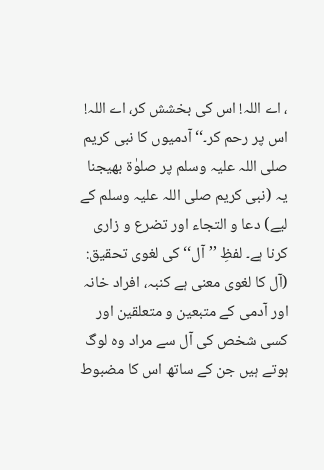، اے اللہ! اس کی بخشش کر، اے اللہ! اس پر رحم کر۔‘‘ آدمیوں کا نبی کریم صلی اللہ علیہ وسلم پر صلوٰۃ بھیجنا یہ (نبی کریم صلی اللہ علیہ وسلم کے لیے) دعا و التجاء اور تضرع و زاری کرنا ہے۔ لفظِ ’’آل‘‘ کی لغوی تحقیق: (آل کا لغوی معنی ہے کنبہ، افراد خانہ اور آدمی کے متبعین و متعلقین اور کسی شخص کی آل سے مراد وہ لوگ ہوتے ہیں جن کے ساتھ اس کا مضبوط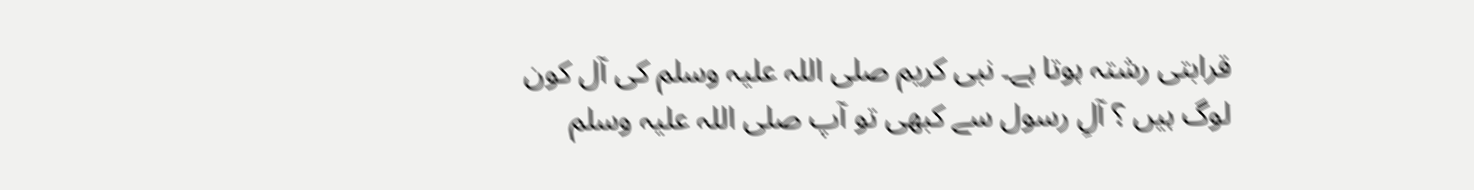قرابتی رشتہ ہوتا ہے۔ نبی کریم صلی اللہ علیہ وسلم کی آل کون لوگ ہیں ؟ آلِ رسول سے کبھی تو آپ صلی اللہ علیہ وسلم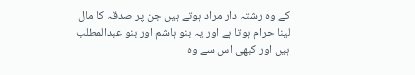کے وہ رشتہ دار مراد ہوتے ہیں جن پر صدقہ کا مال لینا حرام ہوتا ہے اور یہ بنو ہاشم اور بنو عبدالمطلب ہیں اور کبھی اس سے وہ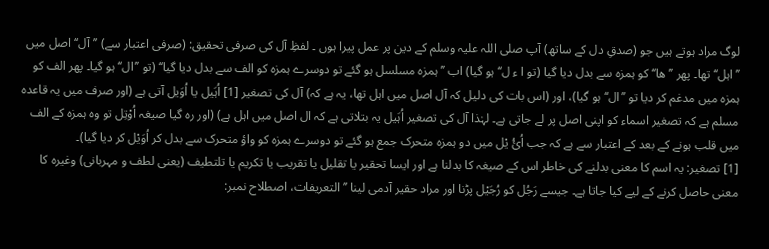لوگ مراد ہوتے ہیں جو (صدقِ دل کے ساتھ) آپ صلی اللہ علیہ وسلم کے دین پر عمل پیرا ہوں ۔ لفظِ آل کی صرفی تحقیق: (صرفی اعتبار سے) ’’آل‘‘ اصل میں ’’اہل‘‘ تھا۔ پھر ’’ھا‘‘ کو ہمزہ سے بدل دیا گیا (تو ا ء ل‘‘ ہو گیا) اب ’’ہمزہ مسلسل ہو گئے تو دوسرے ہمزہ کو الف سے بدل دیا گیا‘‘ (تو ’’ال‘‘ ہو گیا۔ پھر الف کو ہمزہ میں مدغم کر دیا تو ’’ال‘‘ ہو گیا)، اور (اس بات کی دلیل کہ آل اصل میں اہل تھا، یہ ہے کہ) آل کی تصغیر [1] اُہَیل یا اُوَیل آتی ہے (اور صرف میں یہ قاعدہ مسلم ہے کہ تصغیر اسماء کو اپنی اصل پر لے جاتی ہے۔ لہٰذا آل کی تصغیر اُہَیل یہ بتلاتی ہے کہ ال اصل میں اہل ہے) (اور رہ گیا صیغہ اُوْتِل تو وہ ہمزہ کے الف میں قلب ہونے کے بعد کے اعتبار سے ہے کہ جب اُئُ یْل میں دو ہمزہ متحرک جمع ہو گئے تو دوسرے ہمزہ کو واؤ متحرک سے بدل کر اُوَیْل کر دیا گیا)۔
[1] تصغیر: یہ اسم کا معنی بدلنے کی خاطر اس کے صیغہ کا بدلنا ہے اور ایسا تحقیر یا تقلیل یا تقریب یا تکریم یا تلتطیف (یعنی لطف و مہربانی) وغیرہ کا معنی حاصل کرنے کے لیے کیا جاتا ہے۔ جیسے رَجُل کو رُجَیْل پڑنا اور مراد حقیر آدمی لینا ’’التعریفات، اصطلاح نمبر: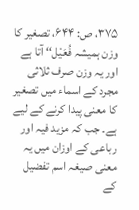۳۷۵، ص: ۶۴۴، تصغیر کا وزن ہمیشہ فُعَیْل‘‘ آتا ہے اور یہ وزن صرف ثلاثی مجرد کے اسماء میں تصغیر کا معنی پیدا کرنے کے لیے ہے۔ جب کہ مزید فیہ اور رباعی کے اوزان میں یہ معنی صیغہ اسم تفضیل کے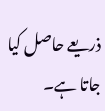ذریعے حاصل کیا جاتا ہے۔